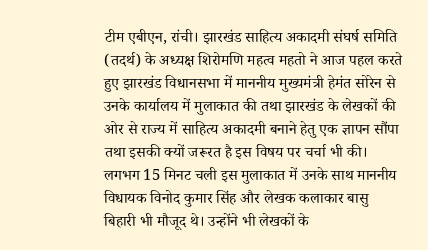टीम एबीएन, रांची। झारखंड साहित्य अकादमी संघर्ष समिति (तदर्थ) के अध्यक्ष शिरोमणि महत्व महतो ने आज पहल करते हुए झारखंड विधानसभा में माननीय मुख्यमंत्री हेमंत सोरेन से उनके कार्यालय में मुलाकात की तथा झारखंड के लेखकों की ओर से राज्य में साहित्य अकादमी बनाने हेतु एक ज्ञापन सौंपा तथा इसकी क्यों जरूरत है इस विषय पर चर्चा भी की।
लगभग 15 मिनट चली इस मुलाकात में उनके साथ माननीय विधायक विनोद कुमार सिंह और लेखक कलाकार बासु बिहारी भी मौजूद थे। उन्होंने भी लेखकों के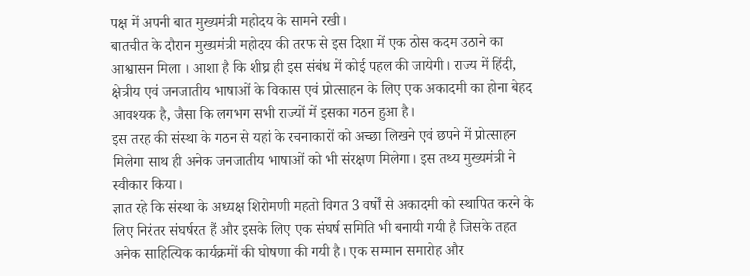पक्ष में अपनी बात मुख्यमंत्री महोदय के सामने रखी।
बातचीत के दौरान मुख्यमंत्री महोदय की तरफ से इस दिशा में एक ठोस कदम उठाने का आश्वासन मिला । आशा है कि शीघ्र ही इस संबंध में कोई पहल की जायेगी। राज्य में हिंदी, क्षेत्रीय एवं जनजातीय भाषाओं के विकास एवं प्रोत्साहन के लिए एक अकादमी का होना बेहद आवश्यक है, जैसा कि लगभग सभी राज्यों में इसका गठन हुआ है।
इस तरह की संस्था के गठन से यहां के रचनाकारों को अच्छा लिखने एवं छपने में प्रोत्साहन मिलेगा साथ ही अनेक जनजातीय भाषाओं को भी संरक्षण मिलेगा। इस तथ्य मुख्यमंत्री ने स्वीकार किया।
ज्ञात रहे कि संस्था के अध्यक्ष शिरोमणी महतो विगत 3 वर्षों से अकादमी को स्थापित करने के लिए निरंतर संघर्षरत हैं और इसके लिए एक संघर्ष समिति भी बनायी गयी है जिसके तहत अनेक साहित्यिक कार्यक्रमों की घोषणा की गयी है। एक सम्मान समारोह और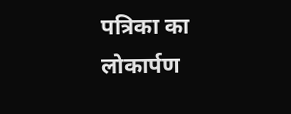पत्रिका का लोकार्पण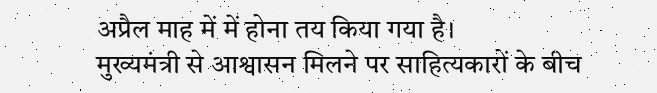अप्रैल माह में में होना तय किया गया है।
मुख्यमंत्री से आश्वासन मिलने पर साहित्यकारों के बीच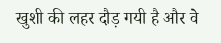खुशी की लहर दौड़ गयी है और वे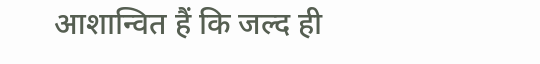आशान्वित हैं कि जल्द ही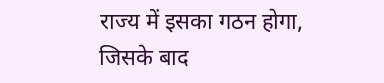राज्य में इसका गठन होगा, जिसके बाद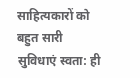साहित्यकारों को बहुत सारी सुविधाएं स्वता: ही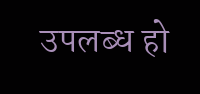उपलब्ध हो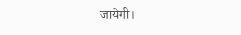जायेगी।